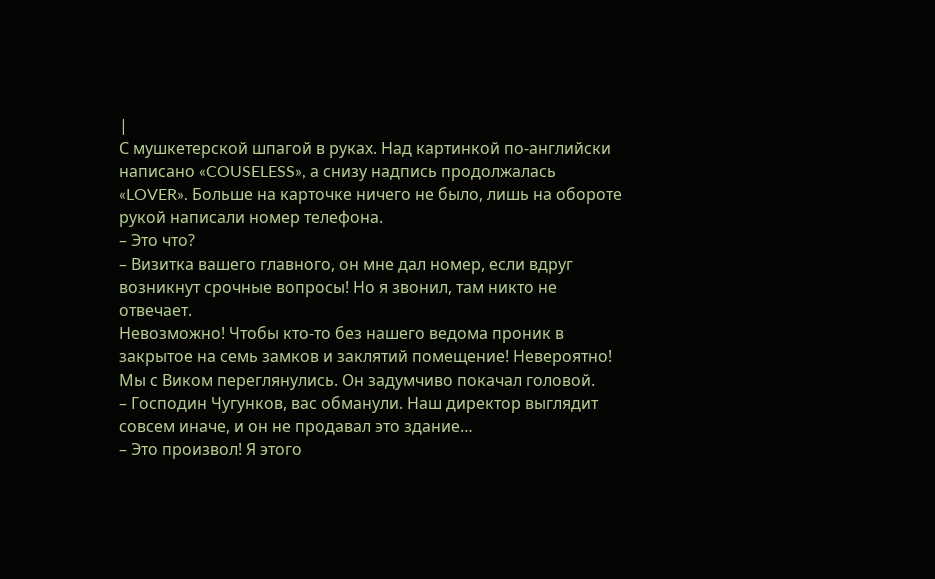|
С мушкетерской шпагой в руках. Над картинкой по-английски написано «COUSELESS», а снизу надпись продолжалась «LOVER». Больше на карточке ничего не было, лишь на обороте рукой написали номер телефона.
– Это что?
– Визитка вашего главного, он мне дал номер, если вдруг возникнут срочные вопросы! Но я звонил, там никто не отвечает.
Невозможно! Чтобы кто-то без нашего ведома проник в закрытое на семь замков и заклятий помещение! Невероятно! Мы с Виком переглянулись. Он задумчиво покачал головой.
– Господин Чугунков, вас обманули. Наш директор выглядит совсем иначе, и он не продавал это здание…
– Это произвол! Я этого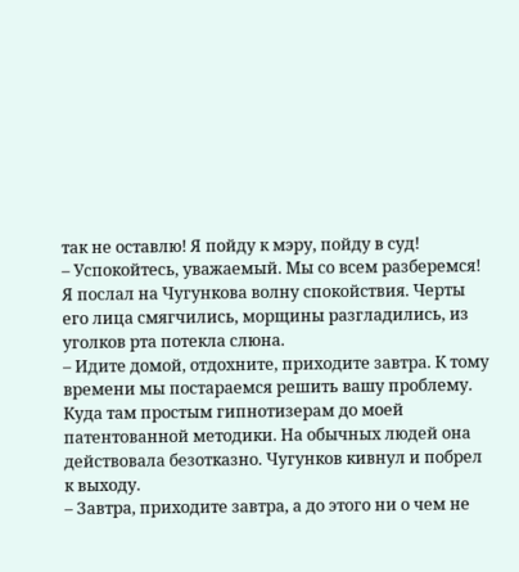так не оставлю! Я пойду к мэру, пойду в суд!
– Успокойтесь, уважаемый. Мы со всем разберемся!
Я послал на Чугункова волну спокойствия. Черты его лица смягчились, морщины разгладились, из уголков рта потекла слюна.
– Идите домой, отдохните, приходите завтра. К тому времени мы постараемся решить вашу проблему.
Куда там простым гипнотизерам до моей патентованной методики. На обычных людей она действовала безотказно. Чугунков кивнул и побрел к выходу.
– Завтра, приходите завтра, а до этого ни о чем не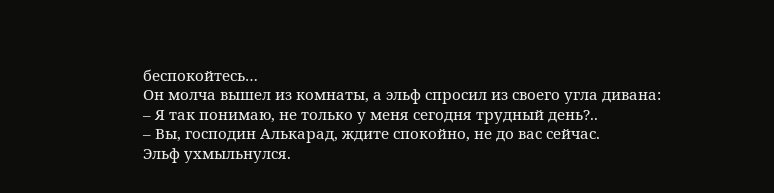беспокойтесь…
Он молча вышел из комнаты, а эльф спросил из своего угла дивана:
– Я так понимаю, не только у меня сегодня трудный день?..
– Вы, господин Алькарад, ждите спокойно, не до вас сейчас.
Эльф ухмыльнулся.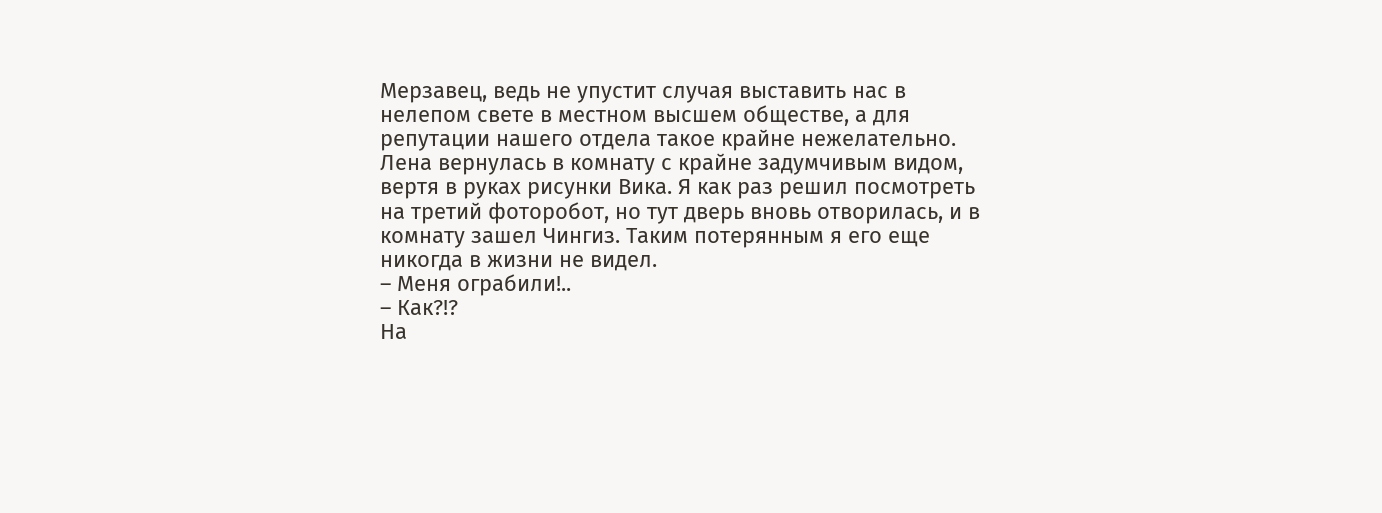Мерзавец, ведь не упустит случая выставить нас в нелепом свете в местном высшем обществе, а для репутации нашего отдела такое крайне нежелательно.
Лена вернулась в комнату с крайне задумчивым видом, вертя в руках рисунки Вика. Я как раз решил посмотреть на третий фоторобот, но тут дверь вновь отворилась, и в комнату зашел Чингиз. Таким потерянным я его еще никогда в жизни не видел.
– Меня ограбили!..
– Как?!?
На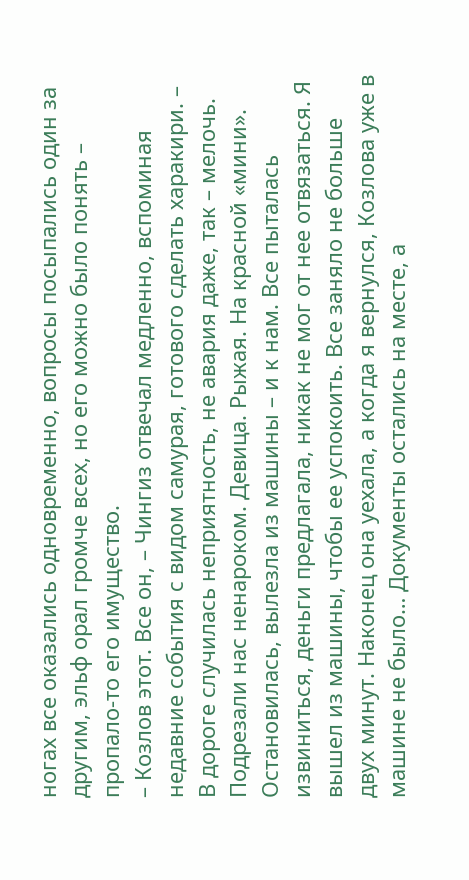ногах все оказались одновременно, вопросы посыпались один за другим, эльф орал громче всех, но его можно было понять – пропало-то его имущество.
– Козлов этот. Все он, – Чингиз отвечал медленно, вспоминая недавние события с видом самурая, готового сделать харакири. – В дороге случилась неприятность, не авария даже, так – мелочь. Подрезали нас ненароком. Девица. Рыжая. На красной «мини». Остановилась, вылезла из машины – и к нам. Все пыталась извиниться, деньги предлагала, никак не мог от нее отвязаться. Я вышел из машины, чтобы ее успокоить. Все заняло не больше двух минут. Наконец она уехала, а когда я вернулся, Козлова уже в машине не было… Документы остались на месте, а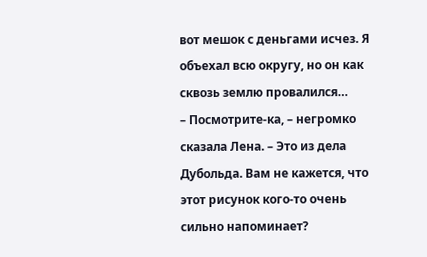вот мешок с деньгами исчез. Я объехал всю округу, но он как сквозь землю провалился…
– Посмотрите-ка, – негромко сказала Лена. – Это из дела Дубольда. Вам не кажется, что этот рисунок кого-то очень сильно напоминает?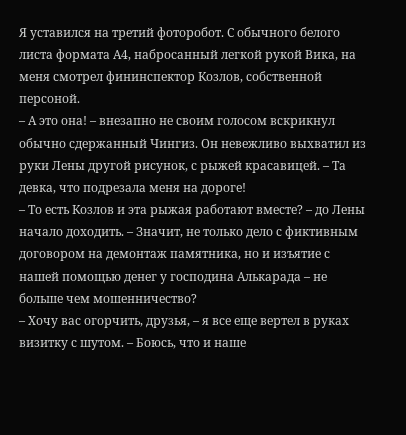Я уставился на третий фоторобот. С обычного белого листа формата А4, набросанный легкой рукой Вика, на меня смотрел фининспектор Козлов, собственной персоной.
– А это она! – внезапно не своим голосом вскрикнул обычно сдержанный Чингиз. Он невежливо выхватил из руки Лены другой рисунок, с рыжей красавицей. – Та девка, что подрезала меня на дороге!
– То есть Козлов и эта рыжая работают вместе? – до Лены начало доходить. – Значит, не только дело с фиктивным договором на демонтаж памятника, но и изъятие с нашей помощью денег у господина Алькарада – не больше чем мошенничество?
– Хочу вас огорчить, друзья, – я все еще вертел в руках визитку с шутом. – Боюсь, что и наше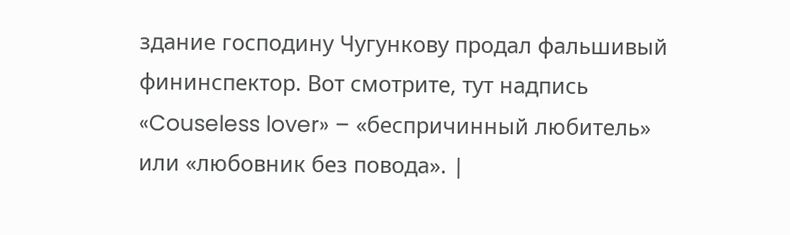здание господину Чугункову продал фальшивый фининспектор. Вот смотрите, тут надпись «Couseless lover» – «беспричинный любитель» или «любовник без повода». |